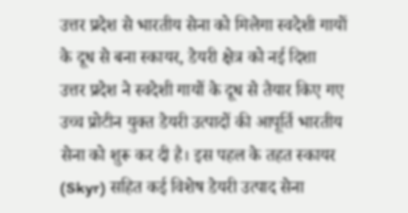उत्तर प्रदेश से भारतीय सेना को मिलेगा स्वदेशी गायों के दूध से बना स्कायर, डेयरी क्षेत्र को नई दिशा
उत्तर प्रदेश ने स्वदेशी गायों के दूध से तैयार किए गए उच्च प्रोटीन युक्त डेयरी उत्पादों की आपूर्ति भारतीय सेना को शुरू कर दी है। इस पहल के तहत स्कायर (Skyr) सहित कई विशेष डेयरी उत्पाद सेना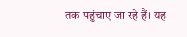तक पहुंचाए जा रहे हैं। यह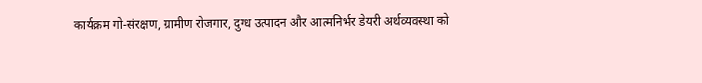कार्यक्रम गो-संरक्षण, ग्रामीण रोजगार, दुग्ध उत्पादन और आत्मनिर्भर डेयरी अर्थव्यवस्था को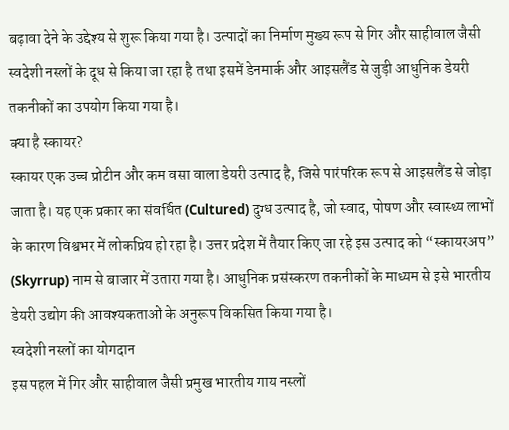बढ़ावा देने के उद्देश्य से शुरू किया गया है। उत्पादों का निर्माण मुख्य रूप से गिर और साहीवाल जैसी स्वदेशी नस्लों के दूध से किया जा रहा है तथा इसमें डेनमार्क और आइसलैंड से जुड़ी आधुनिक डेयरी तकनीकों का उपयोग किया गया है।
क्या है स्कायर?
स्कायर एक उच्च प्रोटीन और कम वसा वाला डेयरी उत्पाद है, जिसे पारंपरिक रूप से आइसलैंड से जोड़ा जाता है। यह एक प्रकार का संवर्धित (Cultured) दुग्ध उत्पाद है, जो स्वाद, पोषण और स्वास्थ्य लाभों के कारण विश्वभर में लोकप्रिय हो रहा है। उत्तर प्रदेश में तैयार किए जा रहे इस उत्पाद को “स्कायरअप” (Skyrrup) नाम से बाजार में उतारा गया है। आधुनिक प्रसंस्करण तकनीकों के माध्यम से इसे भारतीय डेयरी उद्योग की आवश्यकताओं के अनुरूप विकसित किया गया है।
स्वदेशी नस्लों का योगदान
इस पहल में गिर और साहीवाल जैसी प्रमुख भारतीय गाय नस्लों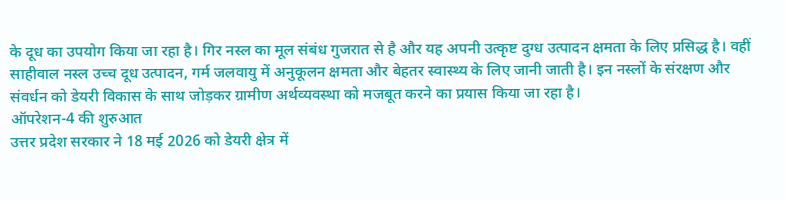के दूध का उपयोग किया जा रहा है। गिर नस्ल का मूल संबंध गुजरात से है और यह अपनी उत्कृष्ट दुग्ध उत्पादन क्षमता के लिए प्रसिद्ध है। वहीं साहीवाल नस्ल उच्च दूध उत्पादन, गर्म जलवायु में अनुकूलन क्षमता और बेहतर स्वास्थ्य के लिए जानी जाती है। इन नस्लों के संरक्षण और संवर्धन को डेयरी विकास के साथ जोड़कर ग्रामीण अर्थव्यवस्था को मजबूत करने का प्रयास किया जा रहा है।
ऑपरेशन-4 की शुरुआत
उत्तर प्रदेश सरकार ने 18 मई 2026 को डेयरी क्षेत्र में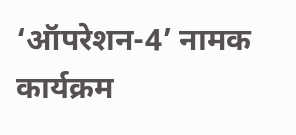‘ऑपरेशन-4’ नामक कार्यक्रम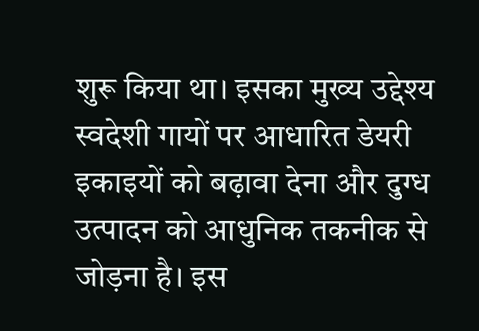शुरू किया था। इसका मुख्य उद्देश्य स्वदेशी गायों पर आधारित डेयरी इकाइयों को बढ़ावा देना और दुग्ध उत्पादन को आधुनिक तकनीक से जोड़ना है। इस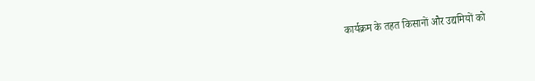कार्यक्रम के तहत किसानों और उद्यमियों को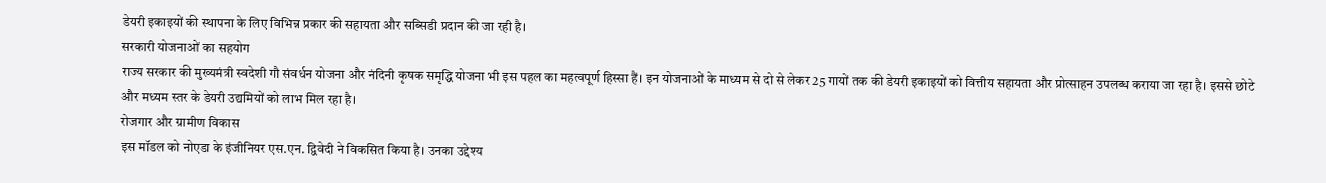डेयरी इकाइयों की स्थापना के लिए विभिन्न प्रकार की सहायता और सब्सिडी प्रदान की जा रही है।
सरकारी योजनाओं का सहयोग
राज्य सरकार की मुख्यमंत्री स्वदेशी गौ संवर्धन योजना और नंदिनी कृषक समृद्धि योजना भी इस पहल का महत्वपूर्ण हिस्सा हैं। इन योजनाओं के माध्यम से दो से लेकर 25 गायों तक की डेयरी इकाइयों को वित्तीय सहायता और प्रोत्साहन उपलब्ध कराया जा रहा है। इससे छोटे और मध्यम स्तर के डेयरी उद्यमियों को लाभ मिल रहा है।
रोजगार और ग्रामीण विकास
इस मॉडल को नोएडा के इंजीनियर एस.एन. द्विवेदी ने विकसित किया है। उनका उद्देश्य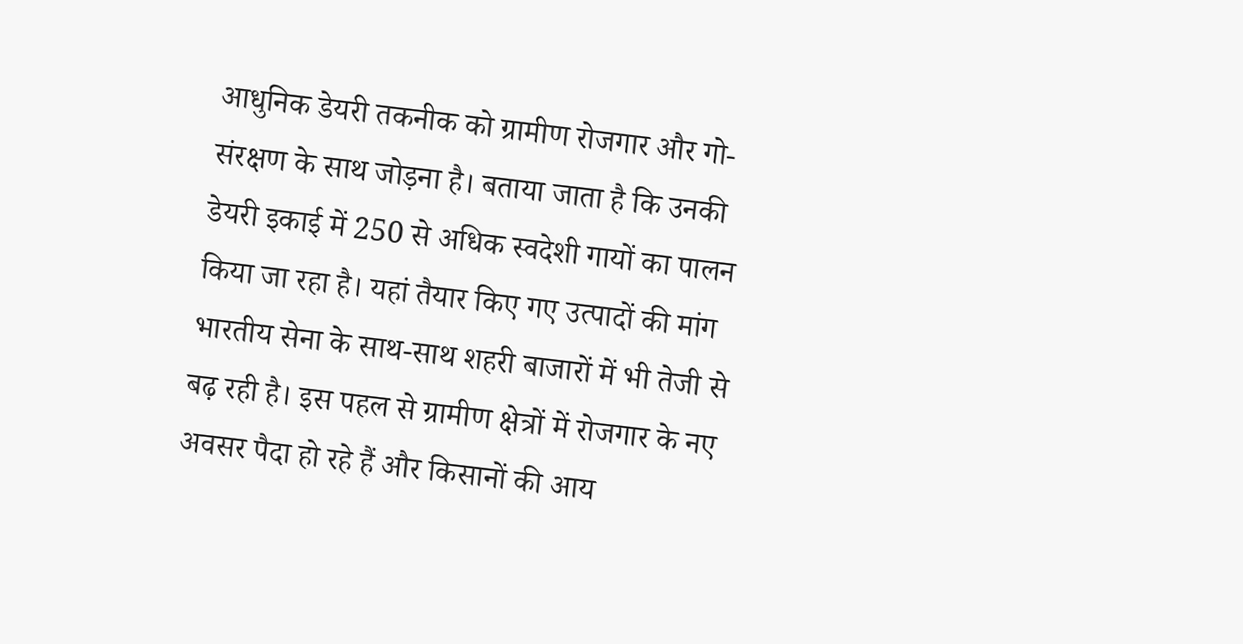आधुनिक डेयरी तकनीक को ग्रामीण रोजगार और गो-संरक्षण के साथ जोड़ना है। बताया जाता है कि उनकी डेयरी इकाई में 250 से अधिक स्वदेशी गायों का पालन किया जा रहा है। यहां तैयार किए गए उत्पादों की मांग भारतीय सेना के साथ-साथ शहरी बाजारों में भी तेजी से बढ़ रही है। इस पहल से ग्रामीण क्षेत्रों में रोजगार के नए अवसर पैदा हो रहे हैं और किसानों की आय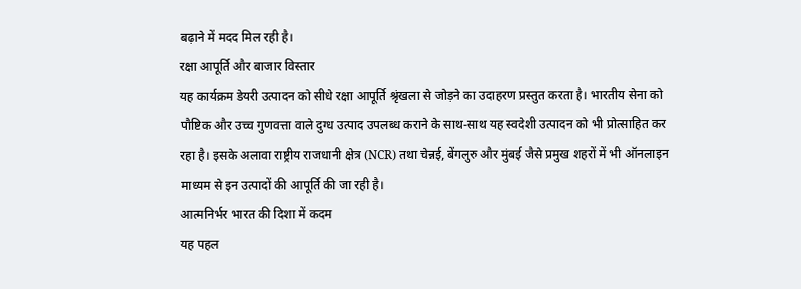बढ़ाने में मदद मिल रही है।
रक्षा आपूर्ति और बाजार विस्तार
यह कार्यक्रम डेयरी उत्पादन को सीधे रक्षा आपूर्ति श्रृंखला से जोड़ने का उदाहरण प्रस्तुत करता है। भारतीय सेना को पौष्टिक और उच्च गुणवत्ता वाले दुग्ध उत्पाद उपलब्ध कराने के साथ-साथ यह स्वदेशी उत्पादन को भी प्रोत्साहित कर रहा है। इसके अलावा राष्ट्रीय राजधानी क्षेत्र (NCR) तथा चेन्नई, बेंगलुरु और मुंबई जैसे प्रमुख शहरों में भी ऑनलाइन माध्यम से इन उत्पादों की आपूर्ति की जा रही है।
आत्मनिर्भर भारत की दिशा में कदम
यह पहल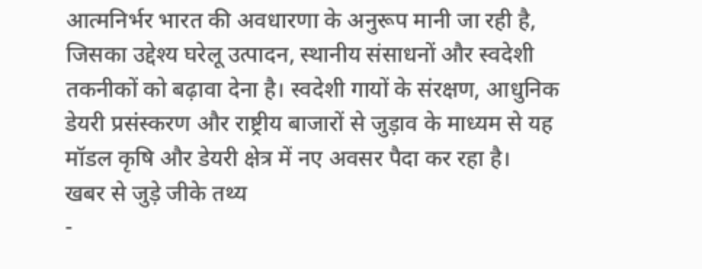आत्मनिर्भर भारत की अवधारणा के अनुरूप मानी जा रही है, जिसका उद्देश्य घरेलू उत्पादन, स्थानीय संसाधनों और स्वदेशी तकनीकों को बढ़ावा देना है। स्वदेशी गायों के संरक्षण, आधुनिक डेयरी प्रसंस्करण और राष्ट्रीय बाजारों से जुड़ाव के माध्यम से यह मॉडल कृषि और डेयरी क्षेत्र में नए अवसर पैदा कर रहा है।
खबर से जुड़े जीके तथ्य
-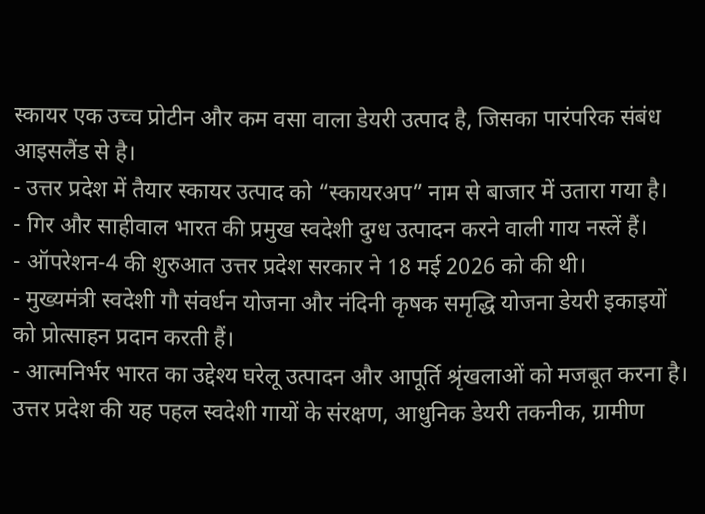स्कायर एक उच्च प्रोटीन और कम वसा वाला डेयरी उत्पाद है, जिसका पारंपरिक संबंध आइसलैंड से है।
- उत्तर प्रदेश में तैयार स्कायर उत्पाद को “स्कायरअप” नाम से बाजार में उतारा गया है।
- गिर और साहीवाल भारत की प्रमुख स्वदेशी दुग्ध उत्पादन करने वाली गाय नस्लें हैं।
- ऑपरेशन-4 की शुरुआत उत्तर प्रदेश सरकार ने 18 मई 2026 को की थी।
- मुख्यमंत्री स्वदेशी गौ संवर्धन योजना और नंदिनी कृषक समृद्धि योजना डेयरी इकाइयों को प्रोत्साहन प्रदान करती हैं।
- आत्मनिर्भर भारत का उद्देश्य घरेलू उत्पादन और आपूर्ति श्रृंखलाओं को मजबूत करना है।
उत्तर प्रदेश की यह पहल स्वदेशी गायों के संरक्षण, आधुनिक डेयरी तकनीक, ग्रामीण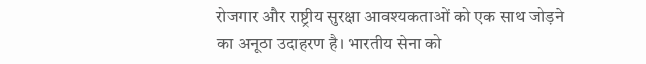रोजगार और राष्ट्रीय सुरक्षा आवश्यकताओं को एक साथ जोड़ने का अनूठा उदाहरण है। भारतीय सेना को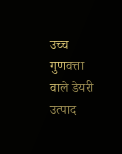उच्च गुणवत्ता वाले डेयरी उत्पाद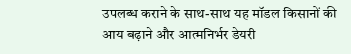उपलब्ध कराने के साथ-साथ यह मॉडल किसानों की आय बढ़ाने और आत्मनिर्भर डेयरी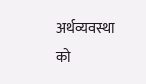अर्थव्यवस्था को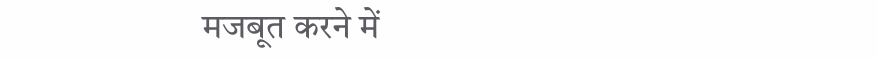मजबूत करने में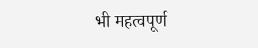भी महत्वपूर्ण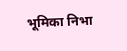भूमिका निभा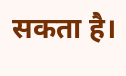सकता है।